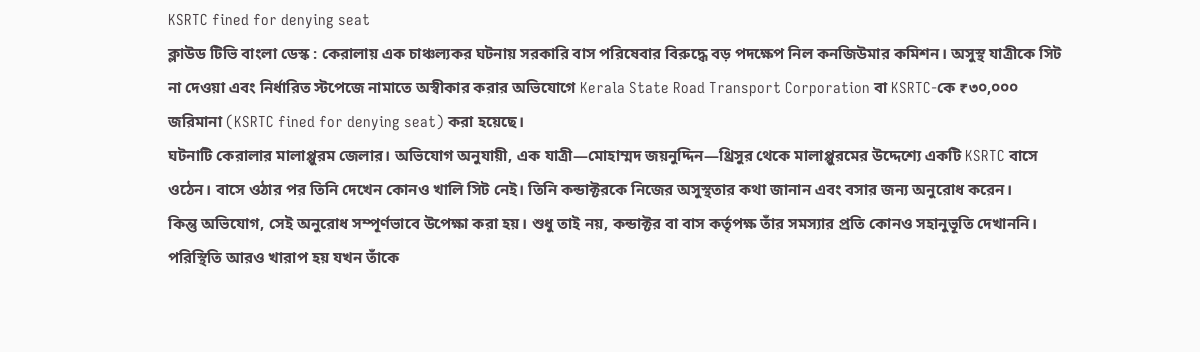KSRTC fined for denying seat
ক্লাউড টিভি বাংলা ডেস্ক : কেরালায় এক চাঞ্চল্যকর ঘটনায় সরকারি বাস পরিষেবার বিরুদ্ধে বড় পদক্ষেপ নিল কনজিউমার কমিশন। অসুস্থ যাত্রীকে সিট না দেওয়া এবং নির্ধারিত স্টপেজে নামাতে অস্বীকার করার অভিযোগে Kerala State Road Transport Corporation বা KSRTC-কে ₹৩০,০০০ জরিমানা (KSRTC fined for denying seat) করা হয়েছে।
ঘটনাটি কেরালার মালাপ্পুরম জেলার। অভিযোগ অনুযায়ী, এক যাত্রী—মোহাম্মদ জয়নুদ্দিন—থ্রিসুর থেকে মালাপ্পুরমের উদ্দেশ্যে একটি KSRTC বাসে ওঠেন। বাসে ওঠার পর তিনি দেখেন কোনও খালি সিট নেই। তিনি কন্ডাক্টরকে নিজের অসুস্থতার কথা জানান এবং বসার জন্য অনুরোধ করেন।
কিন্তু অভিযোগ, সেই অনুরোধ সম্পূর্ণভাবে উপেক্ষা করা হয়। শুধু তাই নয়, কন্ডাক্টর বা বাস কর্তৃপক্ষ তাঁর সমস্যার প্রতি কোনও সহানুভূতি দেখাননি। পরিস্থিতি আরও খারাপ হয় যখন তাঁকে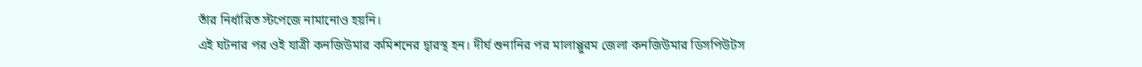তাঁর নির্ধারিত স্টপেজে নামানোও হয়নি।
এই ঘটনার পর ওই যাত্রী কনজিউমার কমিশনের দ্বারস্থ হন। দীর্ঘ শুনানির পর মালাপ্পুরম জেলা কনজিউমার ডিসপিউটস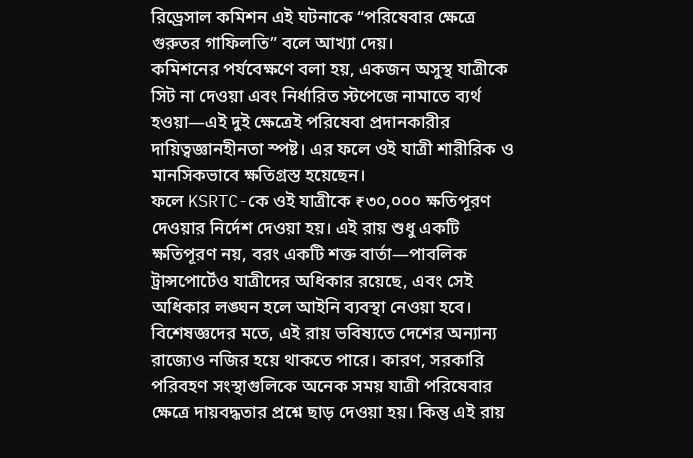রিড্রেসাল কমিশন এই ঘটনাকে “পরিষেবার ক্ষেত্রে গুরুতর গাফিলতি” বলে আখ্যা দেয়।
কমিশনের পর্যবেক্ষণে বলা হয়, একজন অসুস্থ যাত্রীকে সিট না দেওয়া এবং নির্ধারিত স্টপেজে নামাতে ব্যর্থ হওয়া—এই দুই ক্ষেত্রেই পরিষেবা প্রদানকারীর দায়িত্বজ্ঞানহীনতা স্পষ্ট। এর ফলে ওই যাত্রী শারীরিক ও মানসিকভাবে ক্ষতিগ্রস্ত হয়েছেন।
ফলে KSRTC-কে ওই যাত্রীকে ₹৩০,০০০ ক্ষতিপূরণ দেওয়ার নির্দেশ দেওয়া হয়। এই রায় শুধু একটি ক্ষতিপূরণ নয়, বরং একটি শক্ত বার্তা—পাবলিক ট্রান্সপোর্টেও যাত্রীদের অধিকার রয়েছে, এবং সেই অধিকার লঙ্ঘন হলে আইনি ব্যবস্থা নেওয়া হবে।
বিশেষজ্ঞদের মতে, এই রায় ভবিষ্যতে দেশের অন্যান্য রাজ্যেও নজির হয়ে থাকতে পারে। কারণ, সরকারি পরিবহণ সংস্থাগুলিকে অনেক সময় যাত্রী পরিষেবার ক্ষেত্রে দায়বদ্ধতার প্রশ্নে ছাড় দেওয়া হয়। কিন্তু এই রায়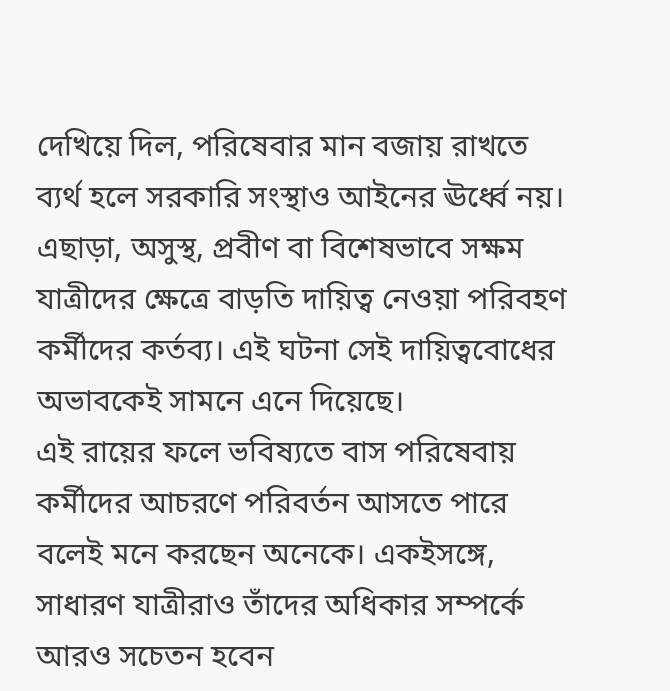দেখিয়ে দিল, পরিষেবার মান বজায় রাখতে ব্যর্থ হলে সরকারি সংস্থাও আইনের ঊর্ধ্বে নয়।
এছাড়া, অসুস্থ, প্রবীণ বা বিশেষভাবে সক্ষম যাত্রীদের ক্ষেত্রে বাড়তি দায়িত্ব নেওয়া পরিবহণ কর্মীদের কর্তব্য। এই ঘটনা সেই দায়িত্ববোধের অভাবকেই সামনে এনে দিয়েছে।
এই রায়ের ফলে ভবিষ্যতে বাস পরিষেবায় কর্মীদের আচরণে পরিবর্তন আসতে পারে বলেই মনে করছেন অনেকে। একইসঙ্গে, সাধারণ যাত্রীরাও তাঁদের অধিকার সম্পর্কে আরও সচেতন হবেন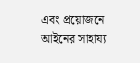এবং প্রয়োজনে আইনের সাহায্য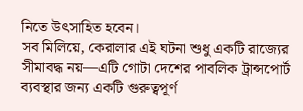নিতে উৎসাহিত হবেন।
সব মিলিয়ে, কেরালার এই ঘটনা শুধু একটি রাজ্যের সীমাবদ্ধ নয়—এটি গোটা দেশের পাবলিক ট্রান্সপোর্ট ব্যবস্থার জন্য একটি গুরুত্বপূর্ণ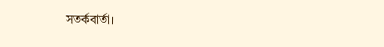সতর্কবার্তা।